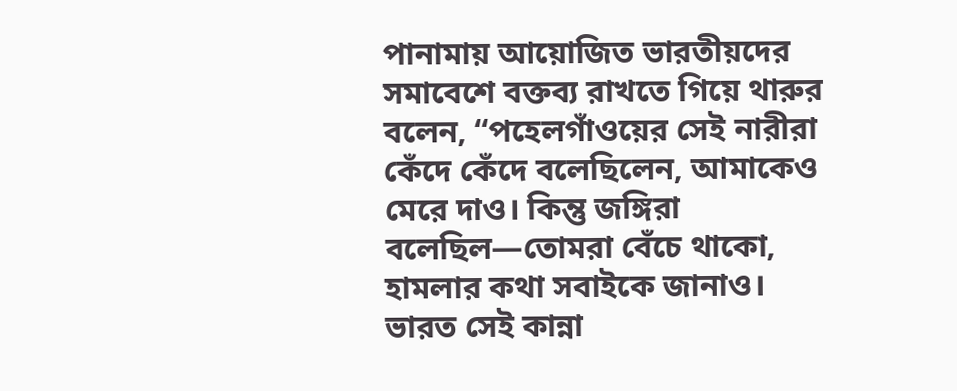পানামায় আয়োজিত ভারতীয়দের সমাবেশে বক্তব্য রাখতে গিয়ে থারুর বলেন, “পহেলগাঁওয়ের সেই নারীরা কেঁদে কেঁদে বলেছিলেন, আমাকেও মেরে দাও। কিন্তু জঙ্গিরা বলেছিল—তোমরা বেঁচে থাকো, হামলার কথা সবাইকে জানাও। ভারত সেই কান্না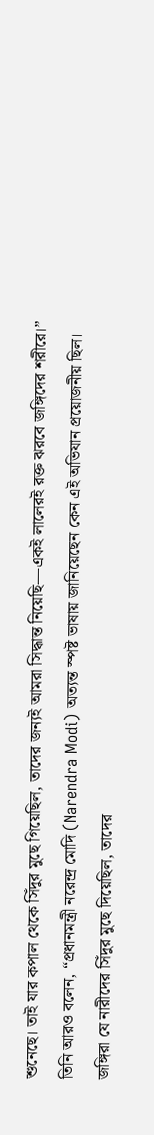শুনেছে। তাই যার কপাল থেকে সিঁদুর মুছে গিয়েছিল, তাদের জন্যই আমরা সিদ্ধান্ত নিয়েছি—একই লালেরই রক্ত ঝরবে জঙ্গিদের শরীরে।” তিনি আরও বলেন, “প্রধানমন্ত্রী নরেন্দ্র মোদি (Narendra Modi) অত্যন্ত স্পষ্ট ভাষায় জানিয়েছেন কেন এই অভিযান প্রয়োজনীয় ছিল। জঙ্গিরা যে নারীদের সিঁদুর মুছে দিয়েছিল, তাদের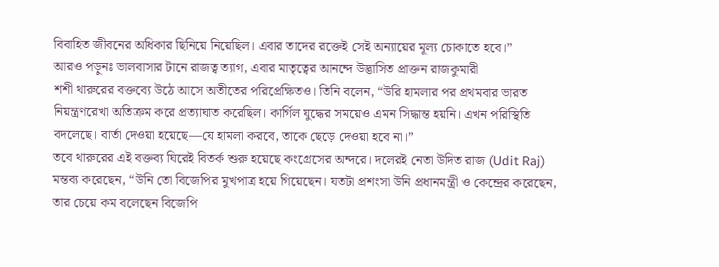বিবাহিত জীবনের অধিকার ছিনিয়ে নিয়েছিল। এবার তাদের রক্তেই সেই অন্যায়ের মূল্য চোকাতে হবে।”
আরও পড়ুনঃ ভালবাসার টানে রাজত্ব ত্যাগ, এবার মাতৃত্বের আনন্দে উদ্ভাসিত প্রাক্তন রাজকুমারী
শশী থারুরের বক্তব্যে উঠে আসে অতীতের পরিপ্রেক্ষিতও। তিনি বলেন, “উরি হামলার পর প্রথমবার ভারত নিয়ন্ত্রণরেখা অতিক্রম করে প্রত্যাঘাত করেছিল। কার্গিল যুদ্ধের সময়েও এমন সিদ্ধান্ত হয়নি। এখন পরিস্থিতি বদলেছে। বার্তা দেওয়া হয়েছে—যে হামলা করবে, তাকে ছেড়ে দেওয়া হবে না।”
তবে থারুরের এই বক্তব্য ঘিরেই বিতর্ক শুরু হয়েছে কংগ্রেসের অন্দরে। দলেরই নেতা উদিত রাজ (Udit Raj) মন্তব্য করেছেন, “উনি তো বিজেপির মুখপাত্র হয়ে গিয়েছেন। যতটা প্রশংসা উনি প্রধানমন্ত্রী ও কেন্দ্রের করেছেন, তার চেয়ে কম বলেছেন বিজেপি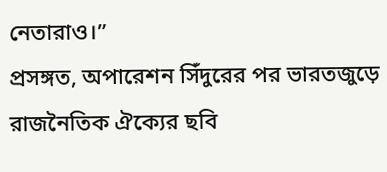নেতারাও।”
প্রসঙ্গত, অপারেশন সিঁদুরের পর ভারতজুড়ে রাজনৈতিক ঐক্যের ছবি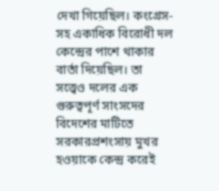দেখা গিয়েছিল। কংগ্রেস-সহ একাধিক বিরোধী দল কেন্দ্রের পাশে থাকার বার্তা দিয়েছিল। তা সত্ত্বেও দলের এক গুরুত্বপূর্ণ সাংসদের বিদেশের মাটিতে সরকারপ্রশংসায় মুখর হওয়াকে কেন্দ্র করেই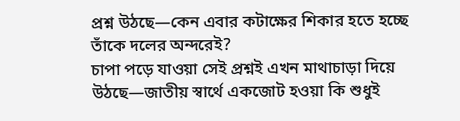প্রশ্ন উঠছে—কেন এবার কটাক্ষের শিকার হতে হচ্ছে তাঁকে দলের অন্দরেই?
চাপা পড়ে যাওয়া সেই প্রশ্নই এখন মাথাচাড়া দিয়ে উঠছে—জাতীয় স্বার্থে একজোট হওয়া কি শুধুই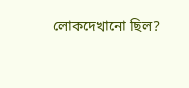লোকদেখানো ছিল?